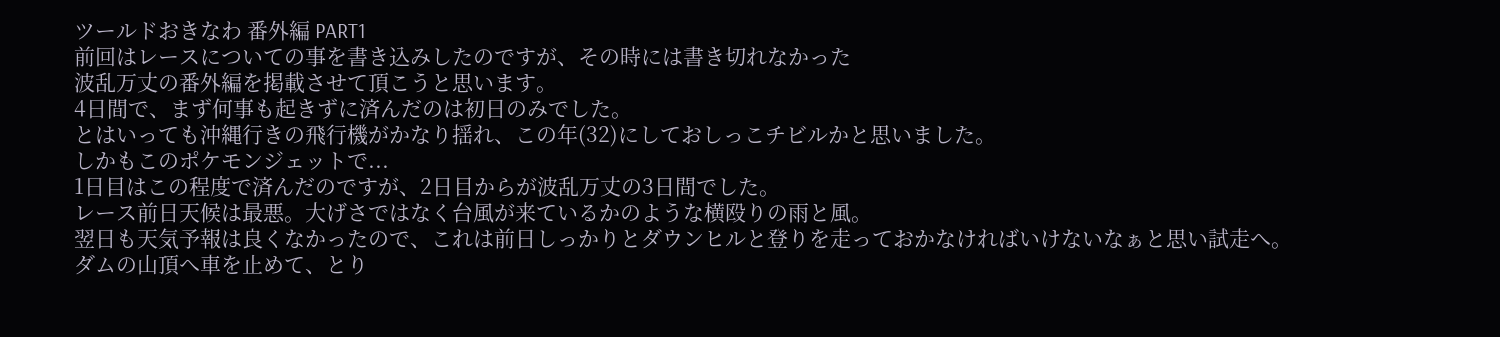ツールドおきなわ 番外編 PART1
前回はレースについての事を書き込みしたのですが、その時には書き切れなかった
波乱万丈の番外編を掲載させて頂こうと思います。
4日間で、まず何事も起きずに済んだのは初日のみでした。
とはいっても沖縄行きの飛行機がかなり揺れ、この年(32)にしておしっこチビルかと思いました。
しかもこのポケモンジェットで...
1日目はこの程度で済んだのですが、2日目からが波乱万丈の3日間でした。
レース前日天候は最悪。大げさではなく台風が来ているかのような横殴りの雨と風。
翌日も天気予報は良くなかったので、これは前日しっかりとダウンヒルと登りを走っておかなければいけないなぁと思い試走へ。
ダムの山頂へ車を止めて、とり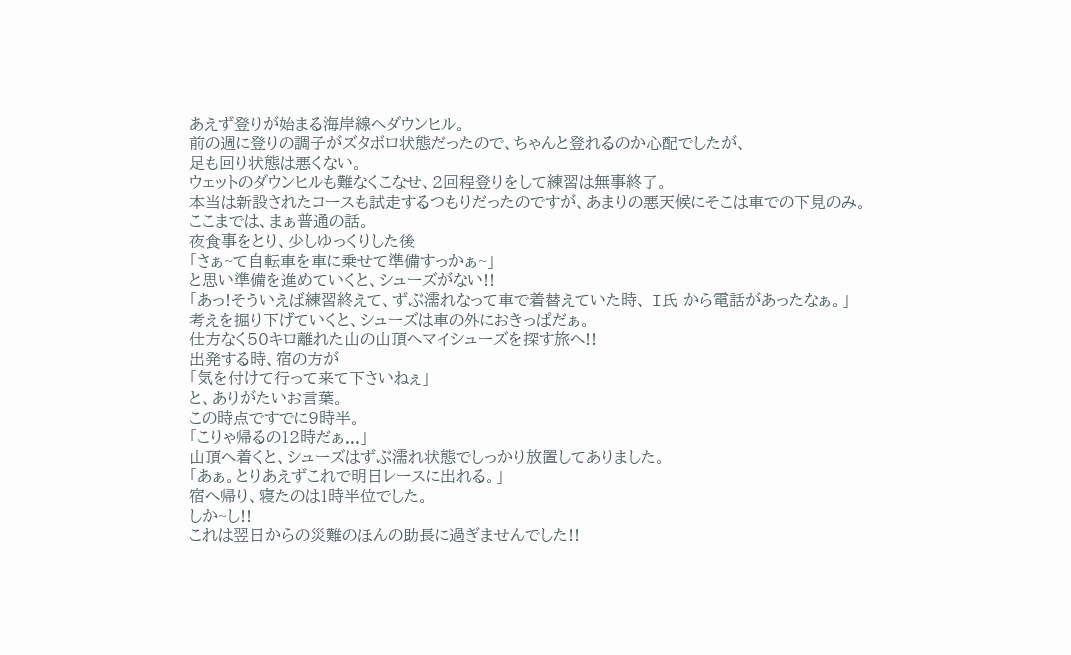あえず登りが始まる海岸線へダウンヒル。
前の週に登りの調子がズタボロ状態だったので、ちゃんと登れるのか心配でしたが、
足も回り状態は悪くない。
ウェットのダウンヒルも難なくこなせ、2回程登りをして練習は無事終了。
本当は新設されたコースも試走するつもりだったのですが、あまりの悪天候にそこは車での下見のみ。
ここまでは、まぁ普通の話。
夜食事をとり、少しゆっくりした後
「さぁ~て自転車を車に乗せて準備すっかぁ~」
と思い準備を進めていくと、シューズがない!!
「あっ!そういえば練習終えて、ずぶ濡れなって車で着替えていた時、 I氏 から電話があったなぁ。」
考えを掘り下げていくと、シューズは車の外におきっぱだぁ。
仕方なく50キロ離れた山の山頂へマイシューズを探す旅へ!!
出発する時、宿の方が
「気を付けて行って来て下さいねぇ」
と、ありがたいお言葉。
この時点ですでに9時半。
「こりゃ帰るの12時だぁ...」
山頂へ着くと、シューズはずぶ濡れ状態でしっかり放置してありました。
「あぁ。とりあえずこれで明日レースに出れる。」
宿へ帰り、寝たのは1時半位でした。
しか~し!!
これは翌日からの災難のほんの助長に過ぎませんでした!!